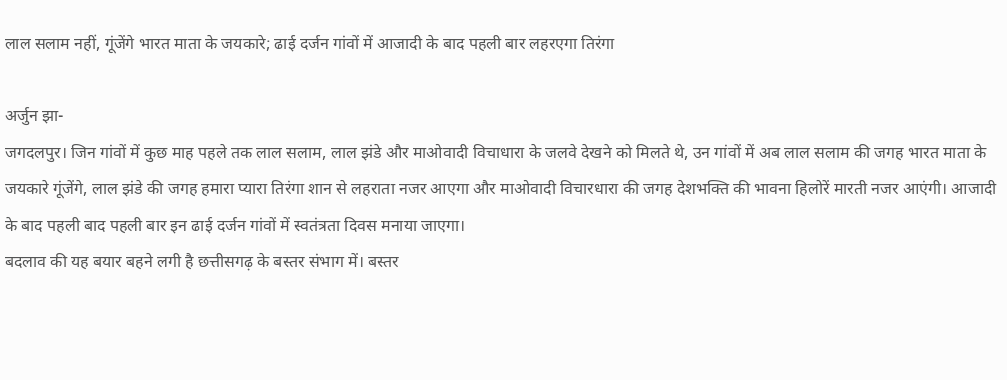लाल सलाम नहीं, गूंजेंगे भारत माता के जयकारे; ढाई दर्जन गांवों में आजादी के बाद पहली बार लहरएगा तिरंगा

अर्जुन झा-
जगदलपुर। जिन गांवों में कुछ माह पहले तक लाल सलाम, लाल झंडे और माओवादी विचाधारा के जलवे देखने को मिलते थे, उन गांवों में अब लाल सलाम की जगह भारत माता के जयकारे गूंजेंगे, लाल झंडे की जगह हमारा प्यारा तिरंगा शान से लहराता नजर आएगा और माओवादी विचारधारा की जगह देशभक्ति की भावना हिलोरें मारती नजर आएंगी। आजादी के बाद पहली बाद पहली बार इन ढाई दर्जन गांवों में स्वतंत्रता दिवस मनाया जाएगा।
बदलाव की यह बयार बहने लगी है छत्तीसगढ़ के बस्तर संभाग में। बस्तर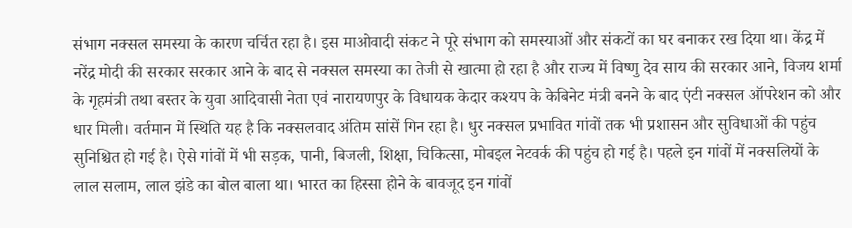संभाग नक्सल समस्या के कारण चर्चित रहा है। इस माओवादी संकट ने पूरे संभाग को समस्याओं और संकटों का घर बनाकर रख दिया था। केंद्र में नरेंद्र मोदी की सरकार सरकार आने के बाद से नक्सल समस्या का तेजी से खात्मा हो रहा है और राज्य में विष्णु देव साय की सरकार आने, विजय शर्मा के गृहमंत्री तथा बस्तर के युवा आदिवासी नेता एवं नारायणपुर के विधायक केदार कश्यप के केबिनेट मंत्री बनने के बाद एंटी नक्सल ऑपरेशन को और धार मिली। वर्तमान में स्थिति यह है कि नक्सलवाद अंतिम सांसें गिन रहा है। धुर नक्सल प्रभावित गांवों तक भी प्रशासन और सुविधाओं की पहुंच सुनिश्चित हो गई है। ऐसे गांवों में भी सड़क, पानी, बिजली, शिक्षा, चिकित्सा, मोबइल नेटवर्क की पहुंच हो गई है। पहले इन गांवों में नक्सलियों के लाल सलाम, लाल झंडे का बोल बाला था। भारत का हिस्सा होने के बावजूद इन गांवों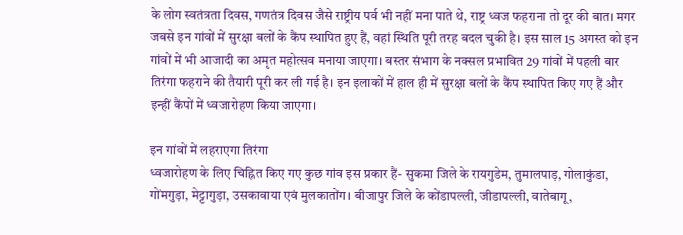के लोग स्वतंत्रता दिवस, गणतंत्र दिवस जैसे राष्ट्रीय पर्व भी नहीं मना पाते थे, राष्ट्र ध्वज फहराना तो दूर की बात। मगर जबसे इन गांवों में सुरक्षा बलों के कैंप स्थापित हुए हैं, वहां स्थिति पूरी तरह बदल चुकी है। इस साल 15 अगस्त को इन गांवों में भी आजादी का अमृत महोत्सव मनाया जाएगा। बस्तर संभाग के नक्सल प्रभावित 29 गांवों में पहली बार तिरंगा फहराने की तैयारी पूरी कर ली गई है। इन इलाकों में हाल ही में सुरक्षा बलों के कैंप स्थापित किए गए हैं और इन्हीं कैंपों में ध्वजारोहण किया जाएगा।

इन गांवों में लहराएगा तिरंगा
ध्वजारोहण के लिए चिह्नित किए गए कुछ गांव इस प्रकार हैं- सुकमा जिले के रायगुडेम, तुमालपाड़, गोलाकुंडा, गोंमगुड़ा, मेट्टागुड़ा, उसकावाया एवं मुलकातोंग। बीजापुर जिले के कोंडापल्ली, जीडापल्ली, वातेबागू,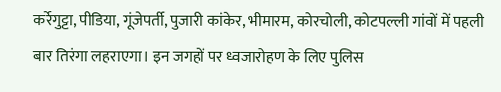कर्रेगुट्टा, पीडिया, गूंजेपर्ती, पुजारी कांकेर, भीमारम, कोरचोली, कोटपल्ली गांवों में पहली बार तिरंगा लहराएगा। इन जगहों पर ध्वजारोहण के लिए पुलिस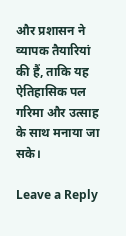और प्रशासन ने व्यापक तैयारियां की हैं, ताकि यह ऐतिहासिक पल गरिमा और उत्साह के साथ मनाया जा सके।

Leave a Reply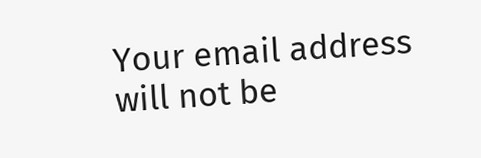Your email address will not be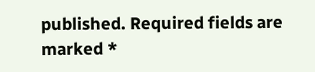published. Required fields are marked *